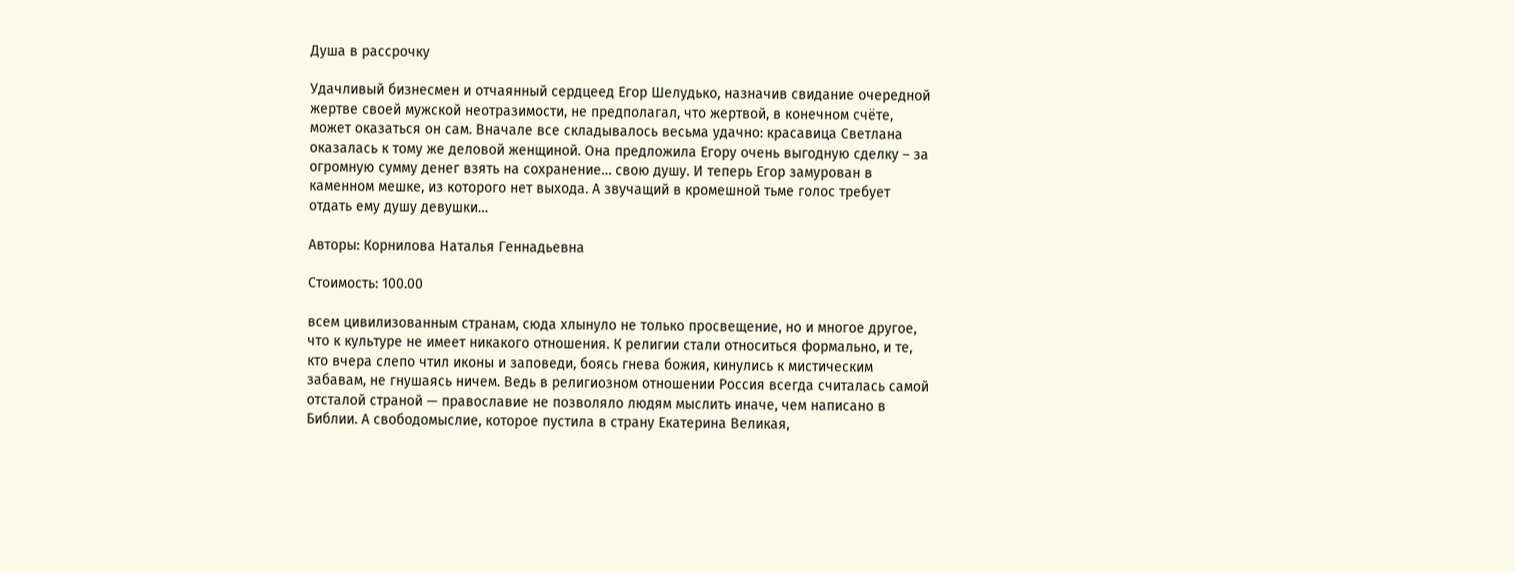Душа в рассрочку

Удачливый бизнесмен и отчаянный сердцеед Егор Шелудько, назначив свидание очередной жертве своей мужской неотразимости, не предполагал, что жертвой, в конечном счёте, может оказаться он сам. Вначале все складывалось весьма удачно: красавица Светлана оказалась к тому же деловой женщиной. Она предложила Егору очень выгодную сделку – за огромную сумму денег взять на сохранение… свою душу. И теперь Егор замурован в каменном мешке, из которого нет выхода. А звучащий в кромешной тьме голос требует отдать ему душу девушки…

Авторы: Корнилова Наталья Геннадьевна

Стоимость: 100.00

всем цивилизованным странам, сюда хлынуло не только просвещение, но и многое другое, что к культуре не имеет никакого отношения. К религии стали относиться формально, и те, кто вчера слепо чтил иконы и заповеди, боясь гнева божия, кинулись к мистическим забавам, не гнушаясь ничем. Ведь в религиозном отношении Россия всегда считалась самой отсталой страной — православие не позволяло людям мыслить иначе, чем написано в Библии. А свободомыслие, которое пустила в страну Екатерина Великая,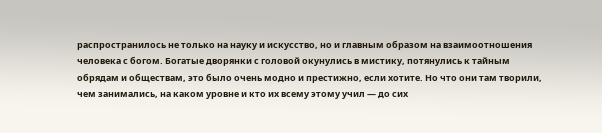распространилось не только на науку и искусство, но и главным образом на взаимоотношения человека с богом. Богатые дворянки с головой окунулись в мистику, потянулись к тайным обрядам и обществам, это было очень модно и престижно, если хотите. Но что они там творили, чем занимались, на каком уровне и кто их всему этому учил — до сих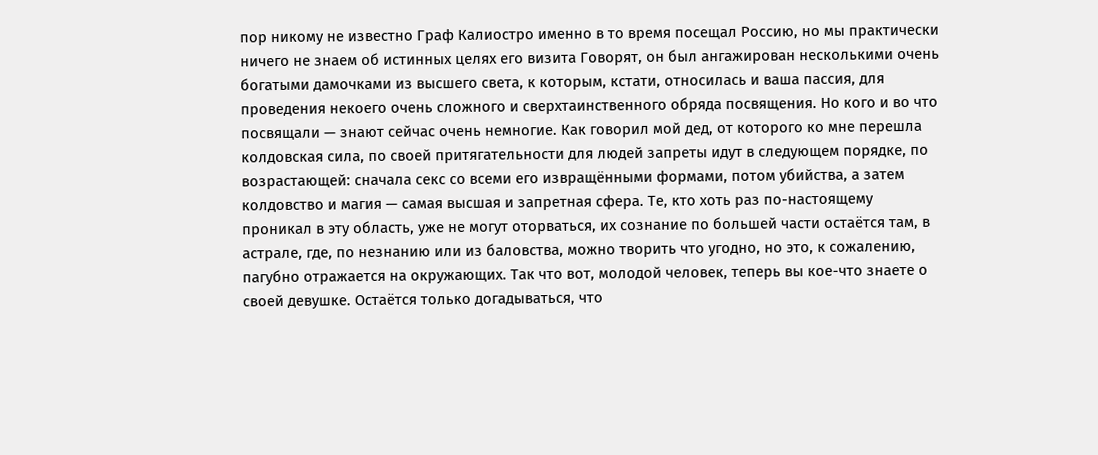пор никому не известно Граф Калиостро именно в то время посещал Россию, но мы практически ничего не знаем об истинных целях его визита Говорят, он был ангажирован несколькими очень богатыми дамочками из высшего света, к которым, кстати, относилась и ваша пассия, для проведения некоего очень сложного и сверхтаинственного обряда посвящения. Но кого и во что посвящали — знают сейчас очень немногие. Как говорил мой дед, от которого ко мне перешла колдовская сила, по своей притягательности для людей запреты идут в следующем порядке, по возрастающей: сначала секс со всеми его извращёнными формами, потом убийства, а затем колдовство и магия — самая высшая и запретная сфера. Те, кто хоть раз по-настоящему проникал в эту область, уже не могут оторваться, их сознание по большей части остаётся там, в астрале, где, по незнанию или из баловства, можно творить что угодно, но это, к сожалению, пагубно отражается на окружающих. Так что вот, молодой человек, теперь вы кое-что знаете о своей девушке. Остаётся только догадываться, что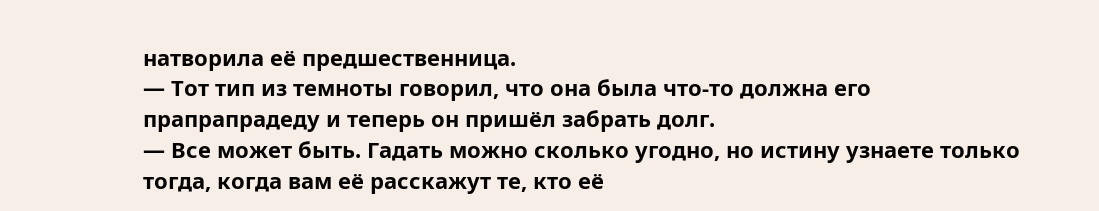натворила её предшественница.
— Тот тип из темноты говорил, что она была что-то должна его прапрапрадеду и теперь он пришёл забрать долг.
— Все может быть. Гадать можно сколько угодно, но истину узнаете только тогда, когда вам её расскажут те, кто её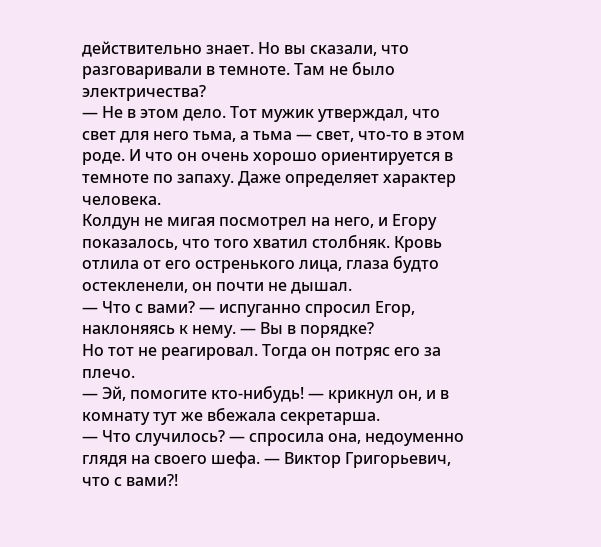действительно знает. Но вы сказали, что разговаривали в темноте. Там не было электричества?
— Не в этом дело. Тот мужик утверждал, что свет для него тьма, а тьма — свет, что-то в этом роде. И что он очень хорошо ориентируется в темноте по запаху. Даже определяет характер человека.
Колдун не мигая посмотрел на него, и Егору показалось, что того хватил столбняк. Кровь отлила от его остренького лица, глаза будто остекленели, он почти не дышал.
— Что с вами? — испуганно спросил Егор, наклоняясь к нему. — Вы в порядке?
Но тот не реагировал. Тогда он потряс его за плечо.
— Эй, помогите кто-нибудь! — крикнул он, и в комнату тут же вбежала секретарша.
— Что случилось? — спросила она, недоуменно глядя на своего шефа. — Виктор Григорьевич, что с вами?!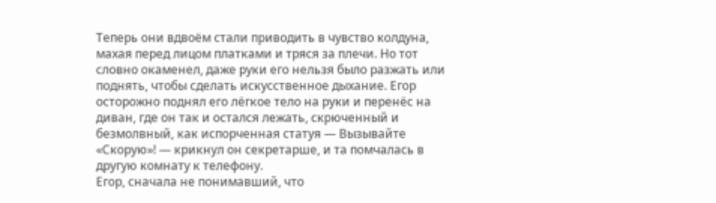Теперь они вдвоём стали приводить в чувство колдуна, махая перед лицом платками и тряся за плечи. Но тот словно окаменел, даже руки его нельзя было разжать или поднять, чтобы сделать искусственное дыхание. Егор осторожно поднял его лёгкое тело на руки и перенёс на диван, где он так и остался лежать, скрюченный и безмолвный, как испорченная статуя — Вызывайте «Скорую»! — крикнул он секретарше, и та помчалась в другую комнату к телефону.
Егор, сначала не понимавший, что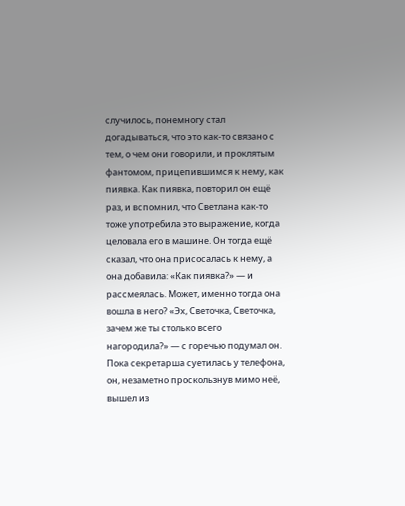случилось, понемногу стал догадываться, что это как-то связано с тем, о чем они говорили, и проклятым фантомом, прицепившимся к нему, как пиявка. Как пиявка, повторил он ещё раз, и вспомнил, что Светлана как-то тоже употребила это выражение, когда целовала его в машине. Он тогда ещё сказал, что она присосалась к нему, а она добавила: «Как пиявка?» — и рассмеялась. Может, именно тогда она вошла в него? «Эх, Светочка, Светочка, зачем же ты столько всего нагородила?» — с горечью подумал он.
Пока секретарша суетилась у телефона, он, незаметно проскользнув мимо неё, вышел из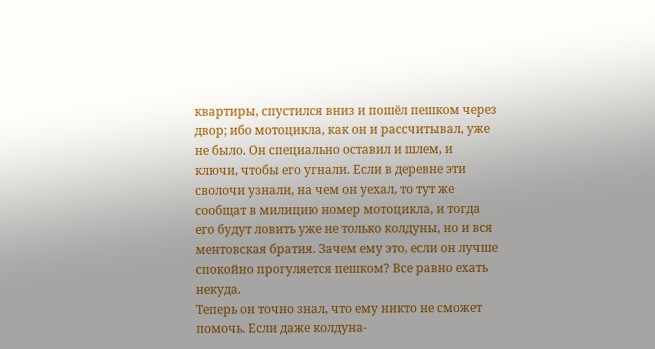квартиры, спустился вниз и пошёл пешком через двор; ибо мотоцикла, как он и рассчитывал, уже не было. Он специально оставил и шлем, и ключи, чтобы его угнали. Если в деревне эти сволочи узнали, на чем он уехал, то тут же сообщат в милицию номер мотоцикла, и тогда его будут ловить уже не только колдуны, но и вся ментовская братия. Зачем ему это, если он лучше спокойно прогуляется пешком? Все равно ехать некуда.
Теперь он точно знал, что ему никто не сможет помочь. Если даже колдуна-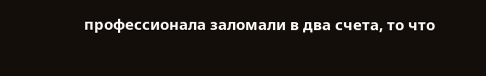профессионала заломали в два счета, то что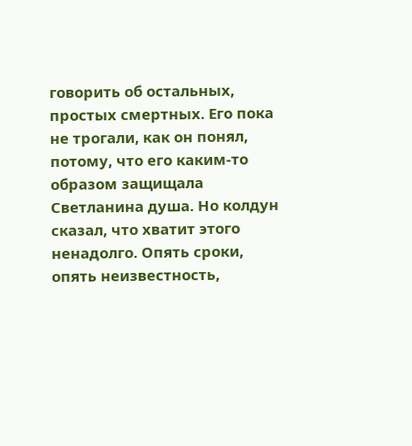говорить об остальных, простых смертных. Его пока не трогали, как он понял, потому, что его каким-то образом защищала Светланина душа. Но колдун сказал, что хватит этого ненадолго. Опять сроки, опять неизвестность,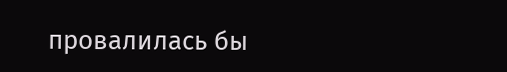провалилась бы